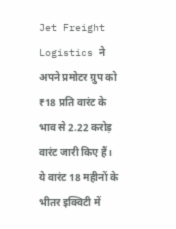Jet Freight Logistics ने अपने प्रमोटर ग्रुप को ₹18 प्रति वारंट के भाव से 2.22 करोड़ वारंट जारी किए हैं। ये वारंट 18 महीनों के भीतर इक्विटी में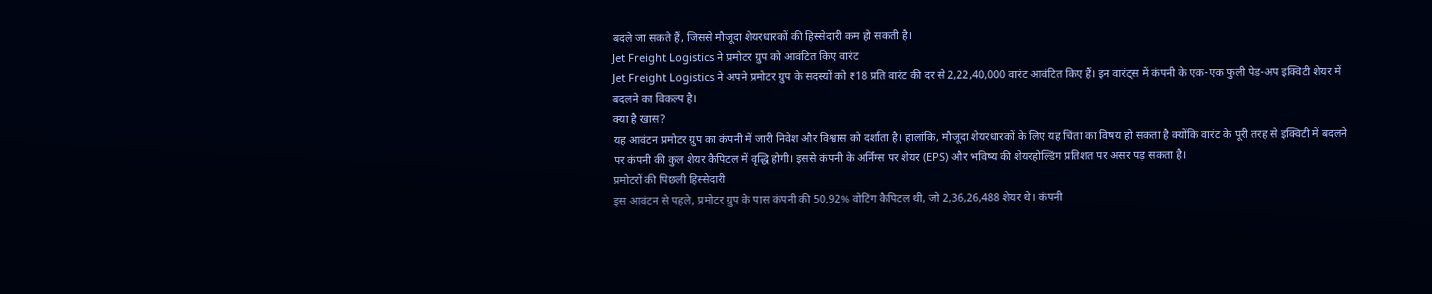बदले जा सकते हैं, जिससे मौजूदा शेयरधारकों की हिस्सेदारी कम हो सकती है।
Jet Freight Logistics ने प्रमोटर ग्रुप को आवंटित किए वारंट
Jet Freight Logistics ने अपने प्रमोटर ग्रुप के सदस्यों को ₹18 प्रति वारंट की दर से 2,22,40,000 वारंट आवंटित किए हैं। इन वारंट्स में कंपनी के एक-एक फुली पेड-अप इक्विटी शेयर में बदलने का विकल्प है।
क्या है खास?
यह आवंटन प्रमोटर ग्रुप का कंपनी में जारी निवेश और विश्वास को दर्शाता है। हालांकि, मौजूदा शेयरधारकों के लिए यह चिंता का विषय हो सकता है क्योंकि वारंट के पूरी तरह से इक्विटी में बदलने पर कंपनी की कुल शेयर कैपिटल में वृद्धि होगी। इससे कंपनी के अर्निंग्स पर शेयर (EPS) और भविष्य की शेयरहोल्डिंग प्रतिशत पर असर पड़ सकता है।
प्रमोटरों की पिछली हिस्सेदारी
इस आवंटन से पहले, प्रमोटर ग्रुप के पास कंपनी की 50.92% वोटिंग कैपिटल थी, जो 2,36,26,488 शेयर थे। कंपनी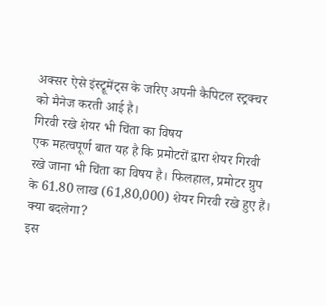अक्सर ऐसे इंस्ट्रूमेंट्स के जरिए अपनी कैपिटल स्ट्रक्चर को मैनेज करती आई है।
गिरवी रखे शेयर भी चिंता का विषय
एक महत्वपूर्ण बात यह है कि प्रमोटरों द्वारा शेयर गिरवी रखे जाना भी चिंता का विषय है। फिलहाल, प्रमोटर ग्रुप के 61.80 लाख (61,80,000) शेयर गिरवी रखे हुए हैं।
क्या बदलेगा?
इस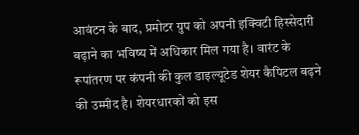आवंटन के बाद, प्रमोटर ग्रुप को अपनी इक्विटी हिस्सेदारी बढ़ाने का भविष्य में अधिकार मिल गया है। वारंट के रूपांतरण पर कंपनी की कुल डाइल्यूटेड शेयर कैपिटल बढ़ने की उम्मीद है। शेयरधारकों को इस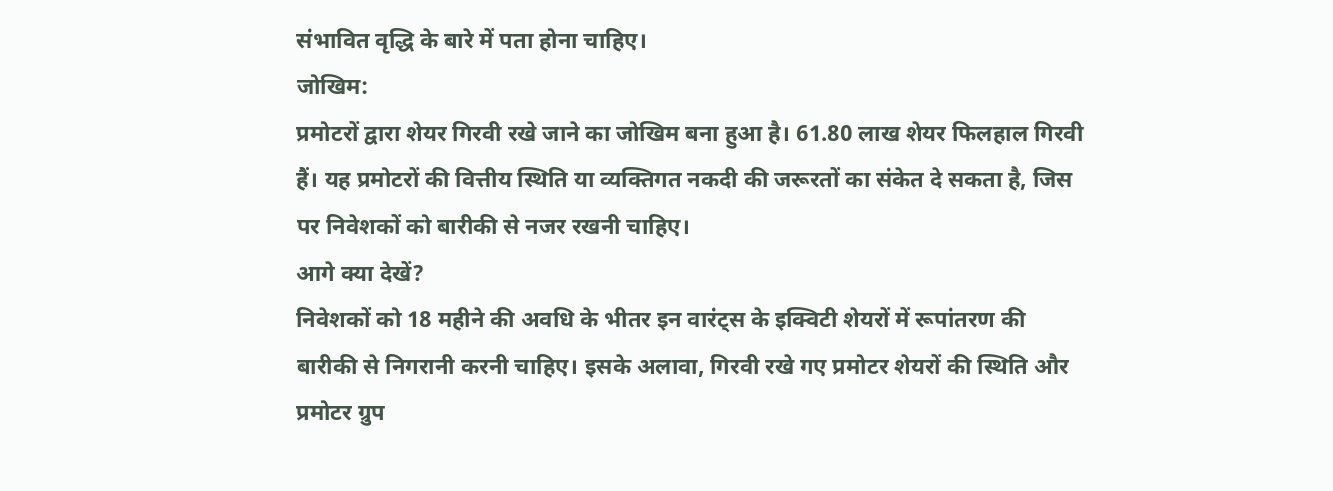संभावित वृद्धि के बारे में पता होना चाहिए।
जोखिम:
प्रमोटरों द्वारा शेयर गिरवी रखे जाने का जोखिम बना हुआ है। 61.80 लाख शेयर फिलहाल गिरवी हैं। यह प्रमोटरों की वित्तीय स्थिति या व्यक्तिगत नकदी की जरूरतों का संकेत दे सकता है, जिस पर निवेशकों को बारीकी से नजर रखनी चाहिए।
आगे क्या देखें?
निवेशकों को 18 महीने की अवधि के भीतर इन वारंट्स के इक्विटी शेयरों में रूपांतरण की बारीकी से निगरानी करनी चाहिए। इसके अलावा, गिरवी रखे गए प्रमोटर शेयरों की स्थिति और प्रमोटर ग्रुप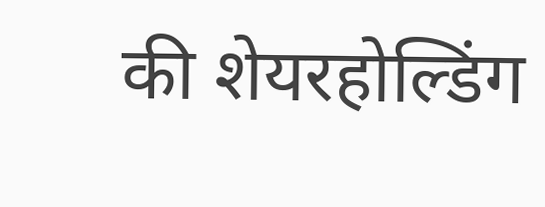की शेयरहोल्डिंग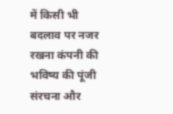में किसी भी बदलाव पर नजर रखना कंपनी की भविष्य की पूंजी संरचना और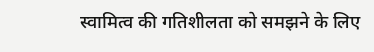स्वामित्व की गतिशीलता को समझने के लिए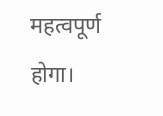महत्वपूर्ण होगा।